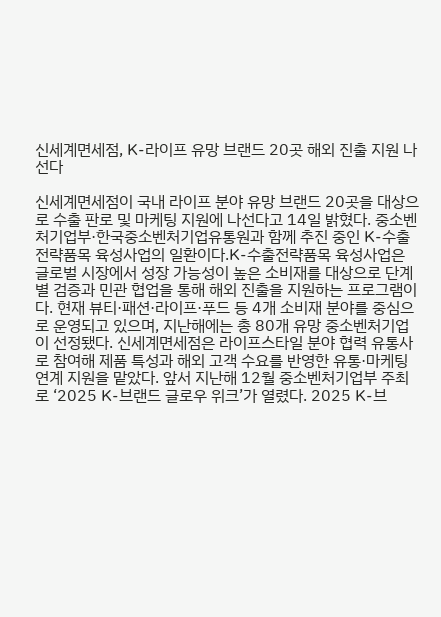신세계면세점, K-라이프 유망 브랜드 20곳 해외 진출 지원 나선다

신세계면세점이 국내 라이프 분야 유망 브랜드 20곳을 대상으로 수출 판로 및 마케팅 지원에 나선다고 14일 밝혔다. 중소벤처기업부·한국중소벤처기업유통원과 함께 추진 중인 K-수출전략품목 육성사업의 일환이다.K-수출전략품목 육성사업은 글로벌 시장에서 성장 가능성이 높은 소비재를 대상으로 단계별 검증과 민관 협업을 통해 해외 진출을 지원하는 프로그램이다. 현재 뷰티·패션·라이프·푸드 등 4개 소비재 분야를 중심으로 운영되고 있으며, 지난해에는 총 80개 유망 중소벤처기업이 선정됐다. 신세계면세점은 라이프스타일 분야 협력 유통사로 참여해 제품 특성과 해외 고객 수요를 반영한 유통·마케팅 연계 지원을 맡았다. 앞서 지난해 12월 중소벤처기업부 주최로 ‘2025 K-브랜드 글로우 위크’가 열렸다. 2025 K-브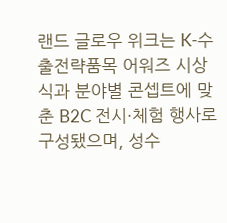랜드 글로우 위크는 K-수출전략품목 어워즈 시상식과 분야별 콘셉트에 맞춘 B2C 전시·체험 행사로 구성됐으며, 성수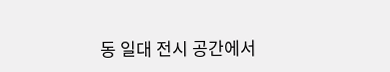동 일대 전시 공간에서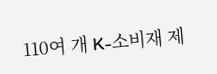110여 개 K-소비재 제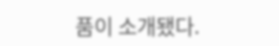품이 소개됐다.